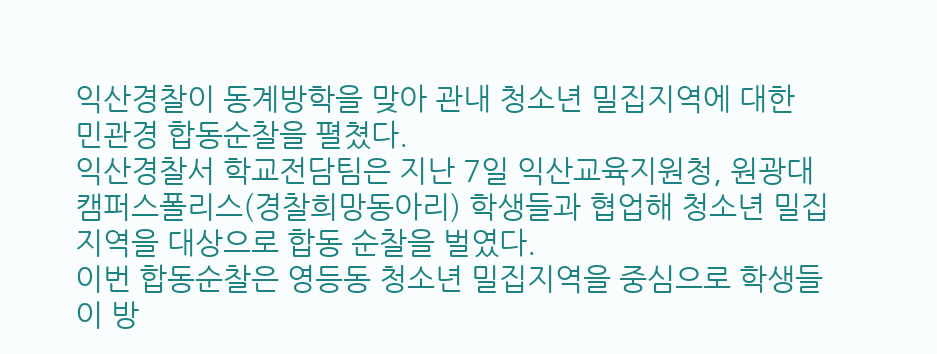익산경찰이 동계방학을 맞아 관내 청소년 밀집지역에 대한 민관경 합동순찰을 펼쳤다.
익산경찰서 학교전담팀은 지난 7일 익산교육지원청, 원광대 캠퍼스폴리스(경찰희망동아리) 학생들과 협업해 청소년 밀집지역을 대상으로 합동 순찰을 벌였다.
이번 합동순찰은 영등동 청소년 밀집지역을 중심으로 학생들이 방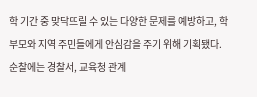학 기간 중 맞닥뜨릴 수 있는 다양한 문제를 예방하고, 학부모와 지역 주민들에게 안심감을 주기 위해 기획됐다. 순찰에는 경찰서, 교육청 관계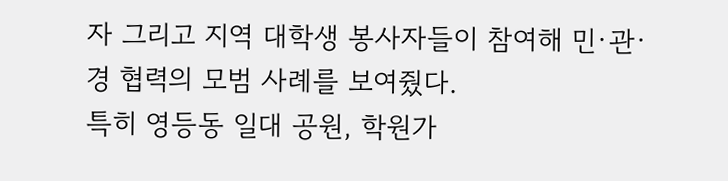자 그리고 지역 대학생 봉사자들이 참여해 민·관·경 협력의 모범 사례를 보여줬다.
특히 영등동 일대 공원, 학원가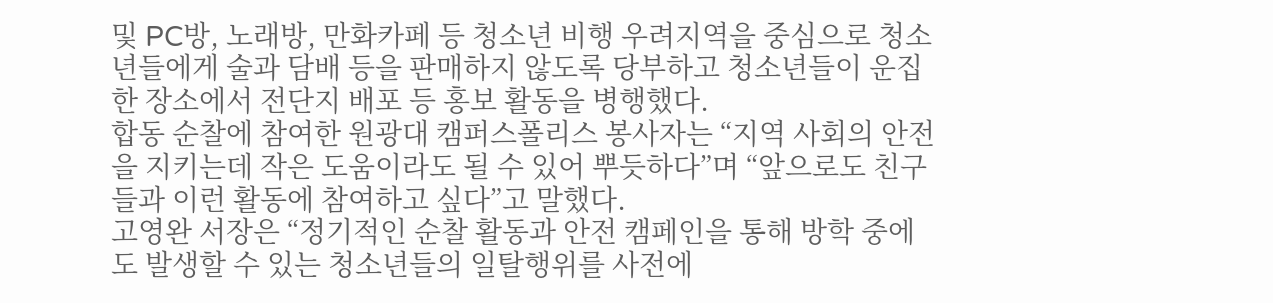및 PC방, 노래방, 만화카페 등 청소년 비행 우려지역을 중심으로 청소년들에게 술과 담배 등을 판매하지 않도록 당부하고 청소년들이 운집한 장소에서 전단지 배포 등 홍보 활동을 병행했다.
합동 순찰에 참여한 원광대 캠퍼스폴리스 봉사자는 “지역 사회의 안전을 지키는데 작은 도움이라도 될 수 있어 뿌듯하다”며 “앞으로도 친구들과 이런 활동에 참여하고 싶다”고 말했다.
고영완 서장은 “정기적인 순찰 활동과 안전 캠페인을 통해 방학 중에도 발생할 수 있는 청소년들의 일탈행위를 사전에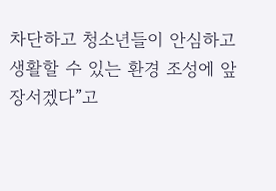차단하고 청소년들이 안심하고 생활할 수 있는 환경 조성에 앞장서겠다”고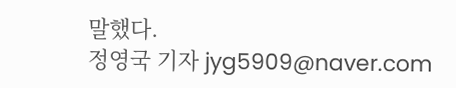말했다.
정영국 기자 jyg5909@naver.com